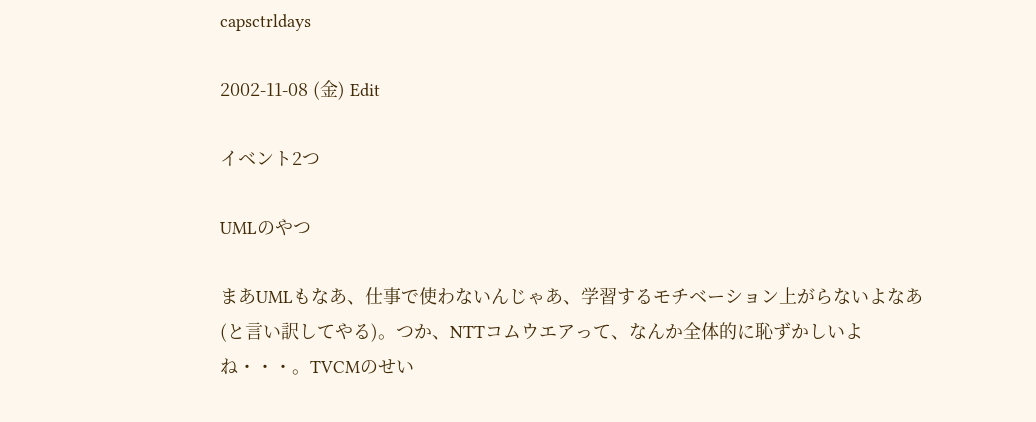capsctrldays

2002-11-08 (金) Edit

イベント2つ

UMLのやつ

まあUMLもなあ、仕事で使わないんじゃあ、学習するモチベーション上がらないよなあ(と言い訳してやる)。つか、NTTコムウエアって、なんか全体的に恥ずかしいよね・・・。TVCMのせい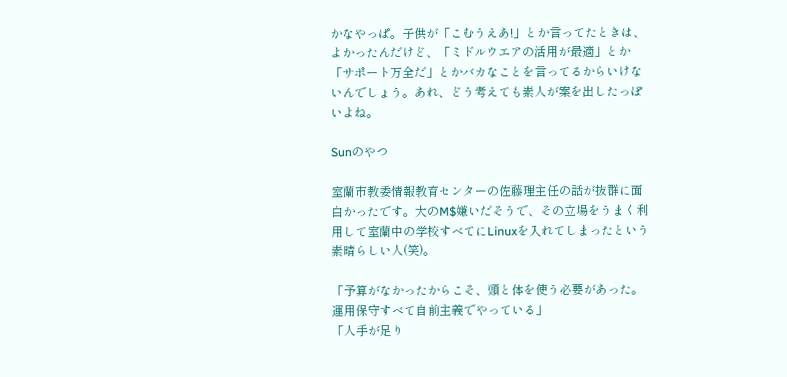かなやっぱ。子供が「こむうえあ!」とか言ってたときは、よかったんだけど、「ミドルウエアの活用が最適」とか「サポート万全だ」とかバカなことを言ってるからいけないんでしょう。あれ、どう考えても素人が案を出したっぽいよね。

Sunのやつ

室蘭市教委情報教育センターの佐藤理主任の話が抜群に面白かったです。大のM$嫌いだそうで、その立場をうまく利用して室蘭中の学校すべてにLinuxを入れてしまったという素晴らしい人(笑)。

「予算がなかったからこそ、頭と体を使う必要があった。運用保守すべて自前主義でやっている」
「人手が足り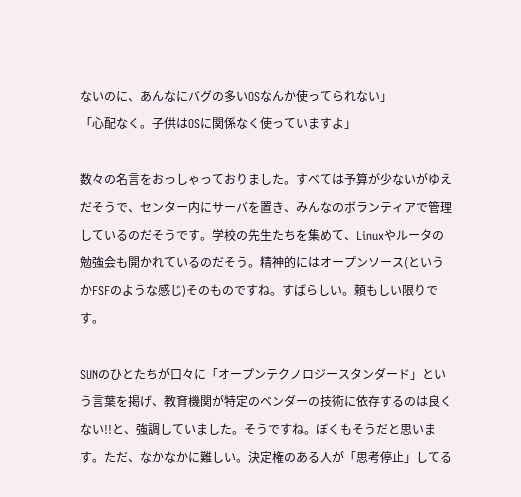ないのに、あんなにバグの多いOSなんか使ってられない」
「心配なく。子供はOSに関係なく使っていますよ」

数々の名言をおっしゃっておりました。すべては予算が少ないがゆえだそうで、センター内にサーバを置き、みんなのボランティアで管理しているのだそうです。学校の先生たちを集めて、Linuxやルータの勉強会も開かれているのだそう。精神的にはオープンソース(というかFSFのような感じ)そのものですね。すばらしい。頼もしい限りです。

SUNのひとたちが口々に「オープンテクノロジースタンダード」という言葉を掲げ、教育機関が特定のベンダーの技術に依存するのは良くない!!と、強調していました。そうですね。ぼくもそうだと思います。ただ、なかなかに難しい。決定権のある人が「思考停止」してる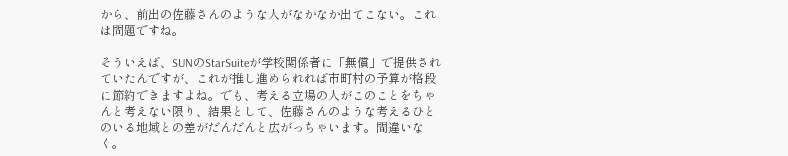から、前出の佐藤さんのような人がなかなか出てこない。これは問題ですね。

そういえば、SUNのStarSuiteが学校関係者に「無償」で提供されていたんですが、これが推し進められれば市町村の予算が格段に節約できますよね。でも、考える立場の人がこのことをちゃんと考えない限り、結果として、佐藤さんのような考えるひとのいる地域との差がだんだんと広がっちゃいます。間違いなく。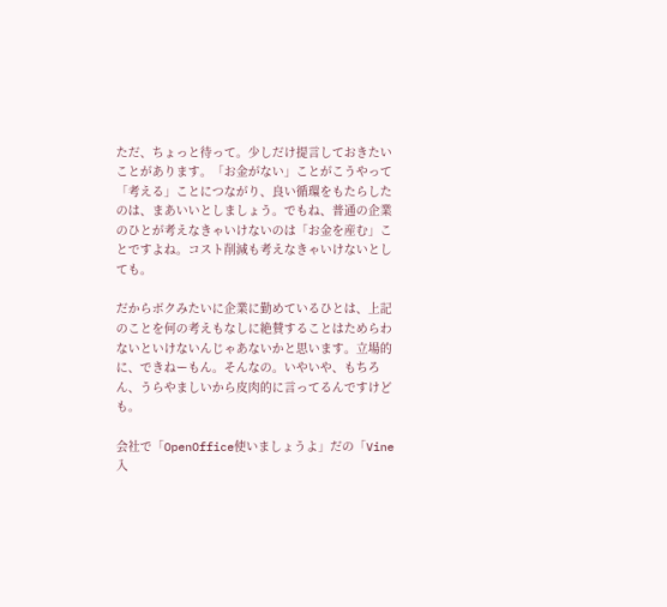ただ、ちょっと待って。少しだけ提言しておきたいことがあります。「お金がない」ことがこうやって「考える」ことにつながり、良い循環をもたらしたのは、まあいいとしましょう。でもね、普通の企業のひとが考えなきゃいけないのは「お金を産む」ことですよね。コスト削減も考えなきゃいけないとしても。

だからボクみたいに企業に勤めているひとは、上記のことを何の考えもなしに絶賛することはためらわないといけないんじゃあないかと思います。立場的に、できねーもん。そんなの。いやいや、もちろん、うらやましいから皮肉的に言ってるんですけども。

会社で「OpenOffice使いましょうよ」だの「Vine入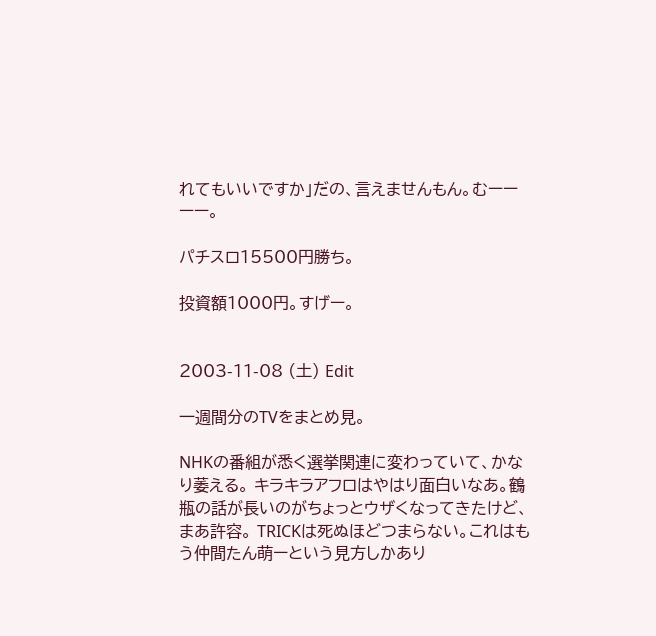れてもいいですか」だの、言えませんもん。むーーーー。

パチスロ15500円勝ち。

投資額1000円。すげー。


2003-11-08 (土) Edit

一週間分のTVをまとめ見。

NHKの番組が悉く選挙関連に変わっていて、かなり萎える。 キラキラアフロはやはり面白いなあ。鶴瓶の話が長いのがちょっとウザくなってきたけど、まあ許容。 TRICKは死ぬほどつまらない。これはもう仲間たん萌ーという見方しかあり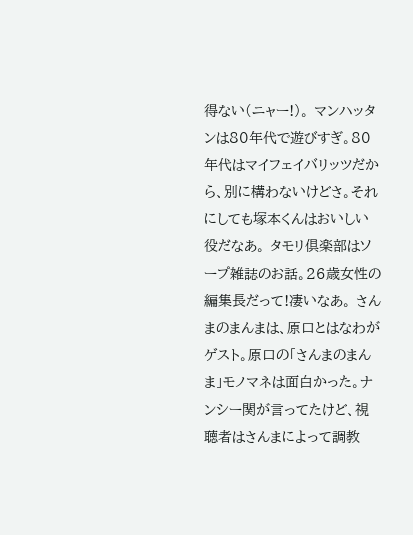得ない(ニャー!)。 マンハッタンは80年代で遊びすぎ。80年代はマイフェイバリッツだから、別に構わないけどさ。それにしても塚本くんはおいしい役だなあ。 タモリ倶楽部はソープ雑誌のお話。26歳女性の編集長だって!凄いなあ。 さんまのまんまは、原口とはなわがゲスト。原口の「さんまのまんま」モノマネは面白かった。ナンシー関が言ってたけど、視聴者はさんまによって調教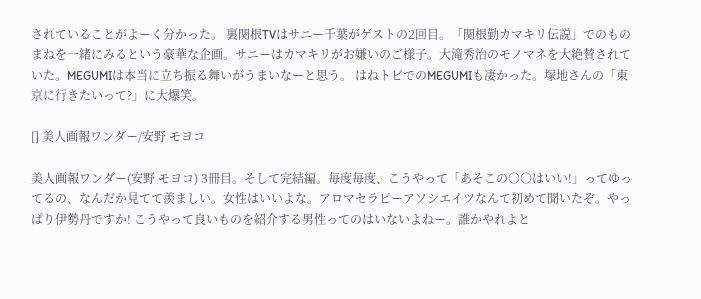されていることがよーく分かった。 裏関根TVはサニー千葉がゲストの2回目。「関根勤カマキリ伝説」でのものまねを一緒にみるという豪華な企画。サニーはカマキリがお嫌いのご様子。大滝秀治のモノマネを大絶賛されていた。MEGUMIは本当に立ち振る舞いがうまいなーと思う。 はねトビでのMEGUMIも凄かった。塚地さんの「東京に行きたいって?」に大爆笑。

[] 美人画報ワンダー/安野 モヨコ

美人画報ワンダー(安野 モヨコ) 3冊目。そして完結編。毎度毎度、こうやって「あそこの○○はいい!」ってゆってるの、なんだか見てて羨ましい。女性はいいよな。アロマセラピーアソシエイツなんて初めて聞いたぞ。やっぱり伊勢丹ですか! こうやって良いものを紹介する男性ってのはいないよねー。誰かやれよと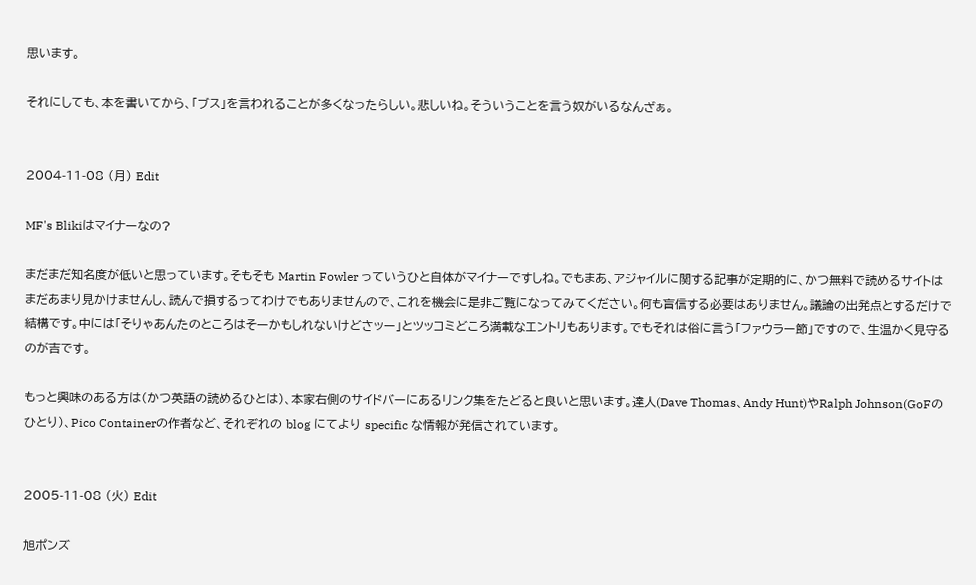思います。

それにしても、本を書いてから、「ブス」を言われることが多くなったらしい。悲しいね。そういうことを言う奴がいるなんざぁ。


2004-11-08 (月) Edit

MF's Blikiはマイナーなの?

まだまだ知名度が低いと思っています。そもそも Martin Fowler っていうひと自体がマイナーですしね。でもまあ、アジャイルに関する記事が定期的に、かつ無料で読めるサイトはまだあまり見かけませんし、読んで損するってわけでもありませんので、これを機会に是非ご覧になってみてください。何も盲信する必要はありません。議論の出発点とするだけで結構です。中には「そりゃあんたのところはそーかもしれないけどさッー」とツッコミどころ満載なエントリもあります。でもそれは俗に言う「ファウラー節」ですので、生温かく見守るのが吉です。

もっと興味のある方は(かつ英語の読めるひとは)、本家右側のサイドバーにあるリンク集をたどると良いと思います。達人(Dave Thomas、Andy Hunt)やRalph Johnson(GoFのひとり)、Pico Containerの作者など、それぞれの blog にてより specific な情報が発信されています。


2005-11-08 (火) Edit

旭ポンズ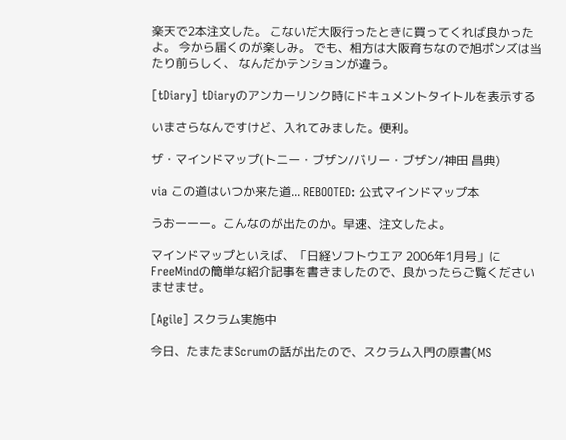楽天で2本注文した。 こないだ大阪行ったときに買ってくれば良かったよ。 今から届くのが楽しみ。 でも、相方は大阪育ちなので旭ポンズは当たり前らしく、 なんだかテンションが違う。

[tDiary] tDiaryのアンカーリンク時にドキュメントタイトルを表示する

いまさらなんですけど、入れてみました。便利。

ザ・マインドマップ(トニー・ブザン/バリー・ブザン/神田 昌典)

via この道はいつか来た道... REBOOTED: 公式マインドマップ本

うおーーー。こんなのが出たのか。早速、注文したよ。

マインドマップといえば、「日経ソフトウエア 2006年1月号」にFreeMindの簡単な紹介記事を書きましたので、良かったらご覧くださいませませ。

[Agile] スクラム実施中

今日、たまたまScrumの話が出たので、スクラム入門の原書(MS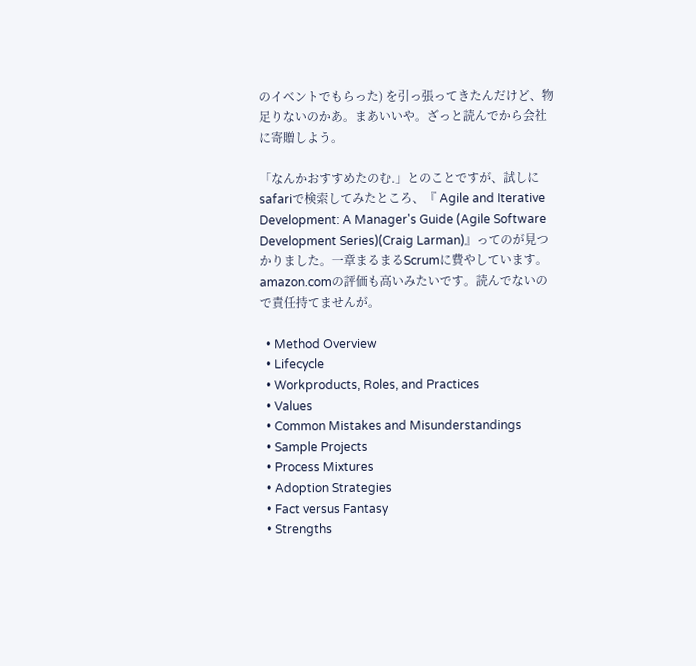のイベントでもらった) を引っ張ってきたんだけど、物足りないのかあ。まあいいや。ざっと読んでから会社に寄贈しよう。

「なんかおすすめたのむ.」とのことですが、試しにsafariで検索してみたところ、『 Agile and Iterative Development: A Manager's Guide (Agile Software Development Series)(Craig Larman)』ってのが見つかりました。一章まるまるScrumに費やしています。amazon.comの評価も高いみたいです。読んでないので責任持てませんが。

  • Method Overview
  • Lifecycle
  • Workproducts, Roles, and Practices
  • Values
  • Common Mistakes and Misunderstandings
  • Sample Projects
  • Process Mixtures
  • Adoption Strategies
  • Fact versus Fantasy
  • Strengths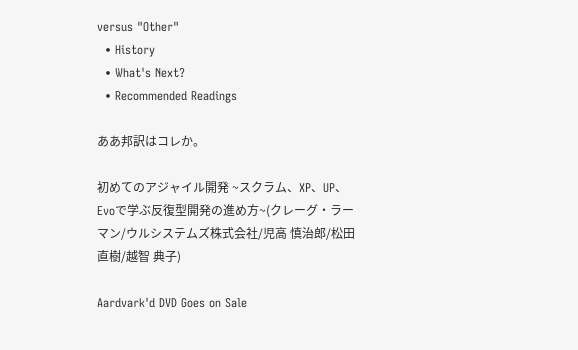versus "Other"
  • History
  • What's Next?
  • Recommended Readings

ああ邦訳はコレか。

初めてのアジャイル開発 ~スクラム、XP、UP、Evoで学ぶ反復型開発の進め方~(クレーグ・ラーマン/ウルシステムズ株式会社/児高 慎治郎/松田 直樹/越智 典子)

Aardvark'd DVD Goes on Sale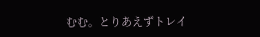むむ。とりあえずトレイ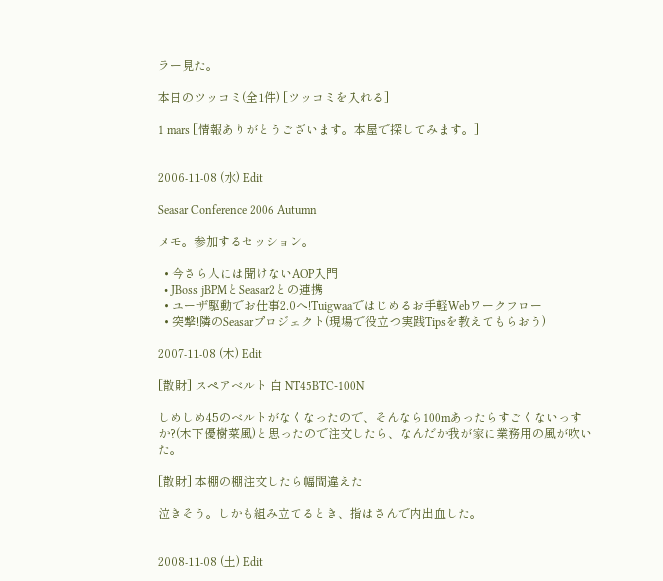ラー見た。

本日のツッコミ(全1件) [ツッコミを入れる]

1 mars [情報ありがとうございます。本屋で探してみます。]


2006-11-08 (水) Edit

Seasar Conference 2006 Autumn

メモ。参加するセッション。

  • 今さら人には聞けないAOP入門
  • JBoss jBPMとSeasar2との連携
  • ユーザ駆動でお仕事2.0へ!Tuigwaaではじめるお手軽Webワークフロー
  • 突撃!隣のSeasarプロジェクト(現場で役立つ実践Tipsを教えてもらおう)

2007-11-08 (木) Edit

[散財] スペアベルト 白 NT45BTC-100N

しめしめ45のベルトがなくなったので、そんなら100mあったらすごくないっすか?(木下優樹菜風)と思ったので注文したら、なんだか我が家に業務用の風が吹いた。

[散財] 本棚の棚注文したら幅間違えた

泣きそう。しかも組み立てるとき、指はさんで内出血した。


2008-11-08 (土) Edit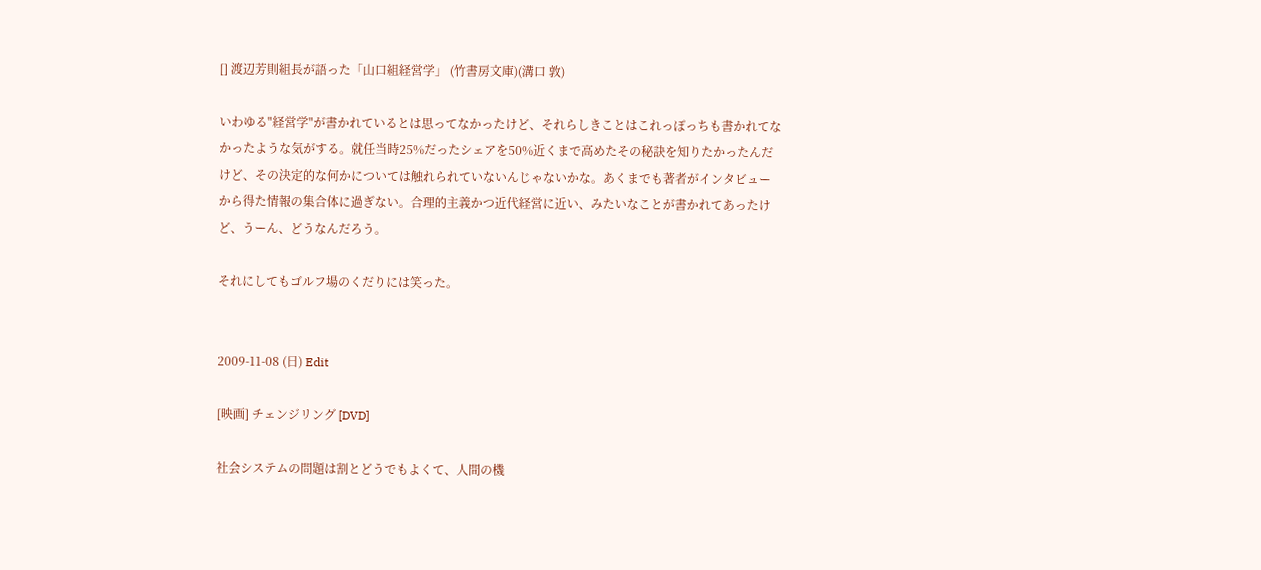[] 渡辺芳則組長が語った「山口組経営学」 (竹書房文庫)(溝口 敦)

いわゆる"経営学"が書かれているとは思ってなかったけど、それらしきことはこれっぽっちも書かれてなかったような気がする。就任当時25%だったシェアを50%近くまで高めたその秘訣を知りたかったんだけど、その決定的な何かについては触れられていないんじゃないかな。あくまでも著者がインタビューから得た情報の集合体に過ぎない。合理的主義かつ近代経営に近い、みたいなことが書かれてあったけど、うーん、どうなんだろう。

それにしてもゴルフ場のくだりには笑った。


2009-11-08 (日) Edit

[映画] チェンジリング [DVD]

社会システムの問題は割とどうでもよくて、人間の機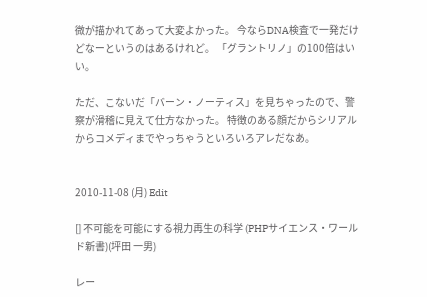微が描かれてあって大変よかった。 今ならDNA検査で一発だけどなーというのはあるけれど。 「グラントリノ」の100倍はいい。

ただ、こないだ「バーン・ノーティス」を見ちゃったので、警察が滑稽に見えて仕方なかった。 特徴のある顔だからシリアルからコメディまでやっちゃうといろいろアレだなあ。


2010-11-08 (月) Edit

[] 不可能を可能にする視力再生の科学 (PHPサイエンス・ワールド新書)(坪田 一男)

レー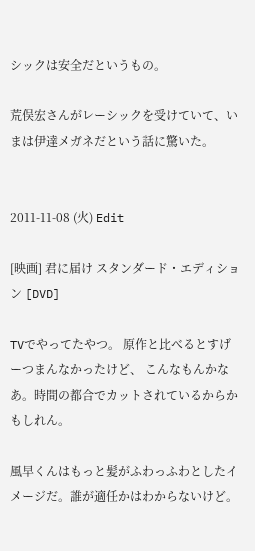シックは安全だというもの。

荒俣宏さんがレーシックを受けていて、いまは伊達メガネだという話に驚いた。


2011-11-08 (火) Edit

[映画] 君に届け スタンダード・エディション [DVD]

TVでやってたやつ。 原作と比べるとすげーつまんなかったけど、 こんなもんかなあ。時間の都合でカットされているからかもしれん。

風早くんはもっと髪がふわっふわとしたイメージだ。誰が適任かはわからないけど。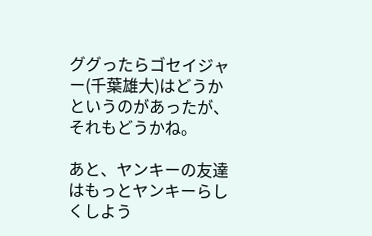ググったらゴセイジャー(千葉雄大)はどうかというのがあったが、それもどうかね。

あと、ヤンキーの友達はもっとヤンキーらしくしよう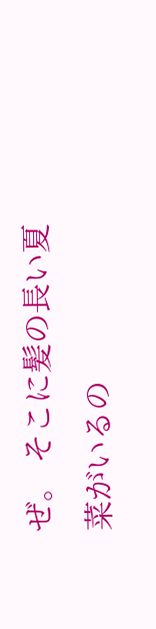ぜ。 そこに髪の長い夏菜がいるの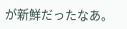が新鮮だったなあ。